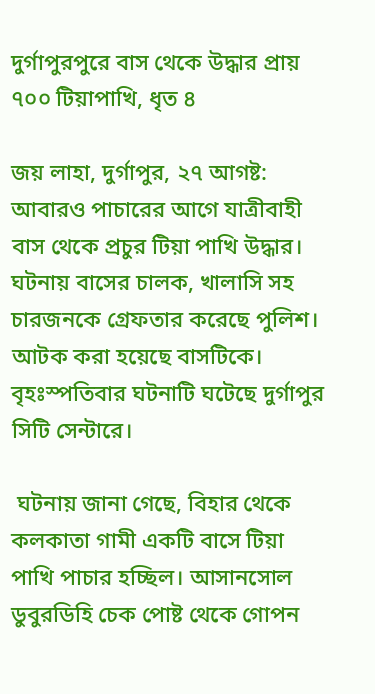দুর্গাপুরপুরে বাস থেকে উদ্ধার প্রায় ৭০০ টিয়াপাখি, ধৃত ৪

জয় লাহা, দুর্গাপুর, ২৭ আগষ্ট: আবারও পাচারের আগে যাত্রীবাহী বাস থেকে প্রচুর টিয়া পাখি উদ্ধার। ঘটনায় বাসের চালক, খালাসি সহ চারজনকে গ্রেফতার করেছে পুলিশ। আটক করা হয়েছে বাসটিকে। বৃহঃস্পতিবার ঘটনাটি ঘটেছে দুর্গাপুর সিটি সেন্টারে।

 ঘটনায় জানা গেছে, বিহার থেকে কলকাতা গামী একটি বাসে টিয়া পাখি পাচার হচ্ছিল। আসানসোল ডুবুরডিহি চেক পোষ্ট থেকে গোপন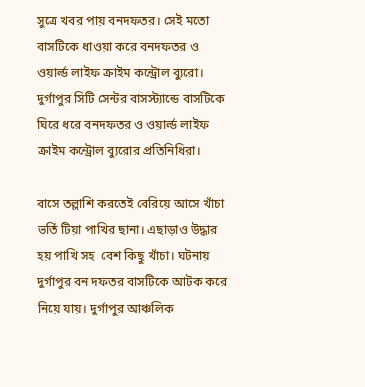সুত্রে খবর পায় বনদফতর। সেই মতো বাসটিকে ধাওয়া করে বনদফতর ও ওয়ার্ল্ড লাইফ ক্রাইম কন্ট্রোল ব্যুরো। দুর্গাপুর সিটি সেন্টর বাসস্ট্যান্ডে বাসটিকে ঘিরে ধরে বনদফতর ও ওয়ার্ল্ড লাইফ ক্রাইম কন্ট্রোল ব্যুরোর প্রতিনিধিরা।

বাসে তল্লাশি করতেই বেরিয়ে আসে খাঁচা ভর্তি টিয়া পাখির ছানা। এছাড়াও উদ্ধার হয় পাখি সহ  বেশ কিছু খাঁচা। ঘটনায় দুর্গাপুর বন দফতর বাসটিকে আটক করে নিয়ে যায়। দুর্গাপুর আঞ্চলিক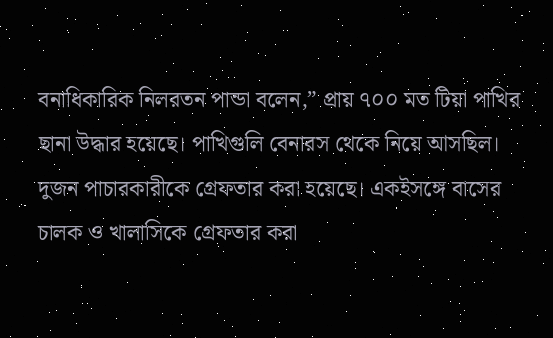বনাধিকারিক নিলরতন পান্ডা বলেন,” প্রায় ৭০০ মত টিয়া পাখির ছানা উদ্ধার হয়েছে। পাখিগুলি বেনারস থেকে নিয়ে আসছিল। দুজন পাচারকারীকে গ্রেফতার করা হয়েছে। একইসঙ্গে বাসের চালক ও খালাসিকে গ্রেফতার করা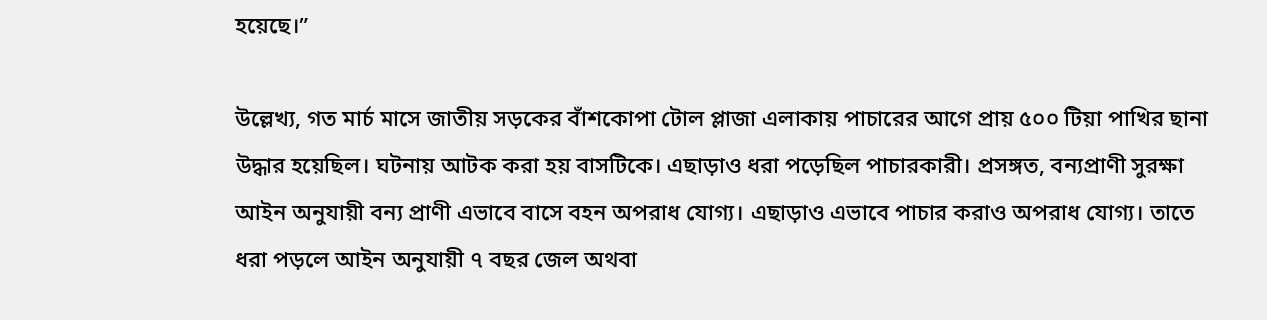হয়েছে।”

উল্লেখ্য, গত মার্চ মাসে জাতীয় সড়কের বাঁশকোপা টোল প্লাজা এলাকায় পাচারের আগে প্রায় ৫০০ টিয়া পাখির ছানা উদ্ধার হয়েছিল। ঘটনায় আটক করা হয় বাসটিকে। এছাড়াও ধরা পড়েছিল পাচারকারী। প্রসঙ্গত, বন্যপ্রাণী সুরক্ষা আইন অনুযায়ী বন্য প্রাণী এভাবে বাসে বহন অপরাধ যোগ্য। এছাড়াও এভাবে পাচার করাও অপরাধ যোগ্য। তাতে ধরা পড়লে আইন অনুযায়ী ৭ বছর জেল অথবা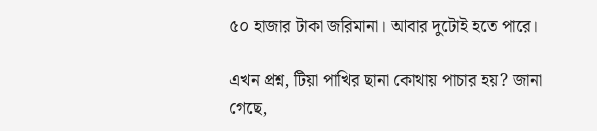৫০ হাজার টাকা জরিমানা। আবার দুটোই হতে পারে।

এখন প্রশ্ন, টিয়া পাখির ছানা কোথায় পাচার হয়? জানা গেছে,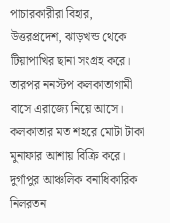পাচারকারীরা বিহার, উত্তরপ্রদেশ, ঝাড়খন্ড থেকে টিয়াপাখির ছানা সংগ্রহ করে। তারপর ননস্টপ কলকাতাগামী বাসে এরাজ্যে নিয়ে আসে। কলকাতার মত শহরে মোটা টাকা মুনাফার আশায় বিক্রি করে। দুর্গাপুর আঞ্চলিক বনাধিকারিক নিলরতন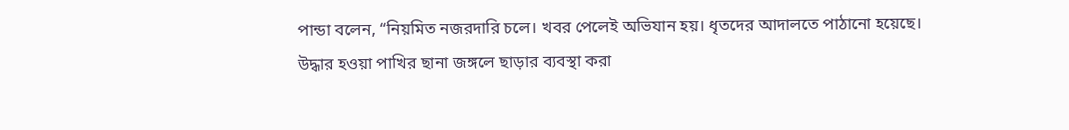পান্ডা বলেন, “নিয়মিত নজরদারি চলে। খবর পেলেই অভিযান হয়। ধৃতদের আদালতে পাঠানো হয়েছে। উদ্ধার হওয়া পাখির ছানা জঙ্গলে ছাড়ার ব্যবস্থা করা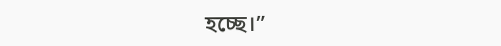হচ্ছে।”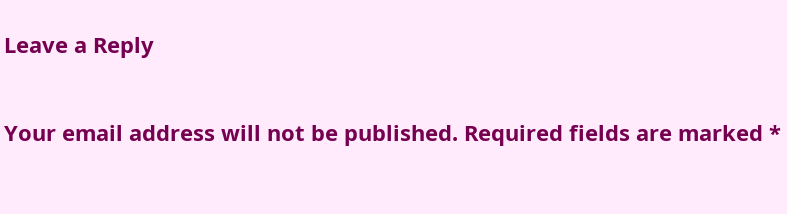Leave a Reply

Your email address will not be published. Required fields are marked *